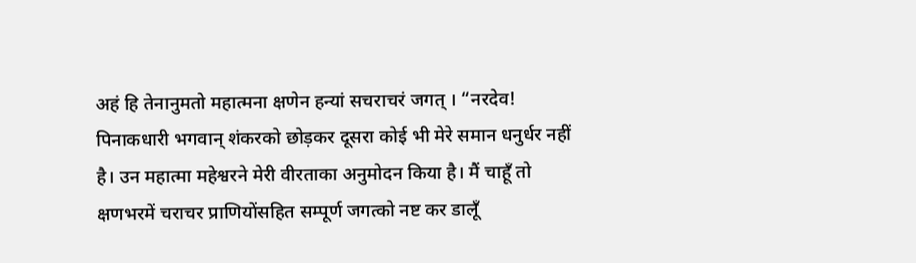अहं हि तेनानुमतो महात्मना क्षणेन हन्यां सचराचरं जगत् । “नरदेव! पिनाकधारी भगवान् शंकरको छोड़कर दूसरा कोई भी मेरे समान धनुर्धर नहीं है। उन महात्मा महेश्वरने मेरी वीरताका अनुमोदन किया है। मैं चाहूँ तो क्षणभरमें चराचर प्राणियोंसहित सम्पूर्ण जगत्को नष्ट कर डालूँ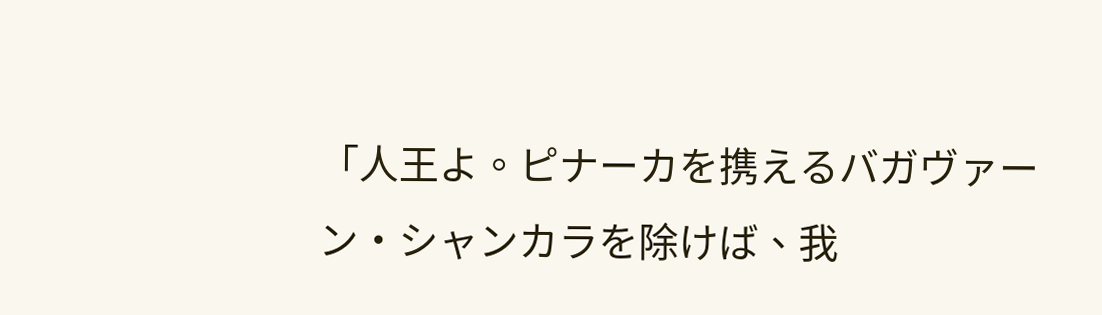「人王よ。ピナーカを携えるバガヴァーン・シャンカラを除けば、我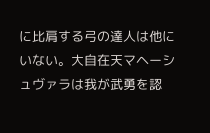に比肩する弓の達人は他にいない。大自在天マヘーシュヴァラは我が武勇を認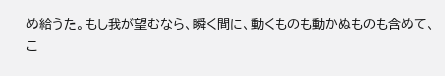め給うた。もし我が望むなら、瞬く間に、動くものも動かぬものも含めて、こ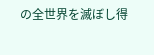の全世界を滅ぼし得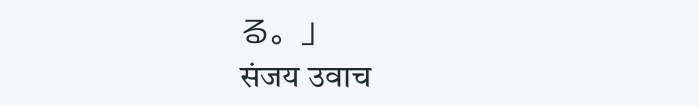る。」
संजय उवाच